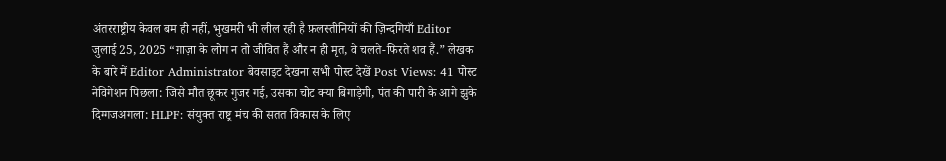अंतरराष्ट्रीय केवल बम ही नहीं, भुखमरी भी लील रही है फ़लस्तीनियों की ज़िन्दगियाँ Editor जुलाई 25, 2025 “ग़ाज़ा के लोग न तो जीवित हैं और न ही मृत, वे चलते-फिरते शव हैं.” लेखक के बारे में Editor Administrator बेवसाइट देखना सभी पोस्ट देखें Post Views: 41 पोस्ट नेविगेशन पिछला: जिसे मौत छूकर गुजर गई, उसका चोट क्या बिगाड़ेगी, पंत की पारी के आगे झुके दिग्गजअगला: HLPF: संयुक्त राष्ट्र मंच की सतत विकास के लिए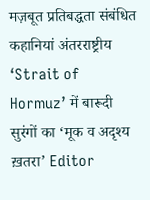मज़बूत प्रतिबद्धता संबंधित कहानियां अंतरराष्ट्रीय ‘Strait of Hormuz’ में बारूदी सुरंगों का ‘मूक व अदृश्य ख़तरा’ Editor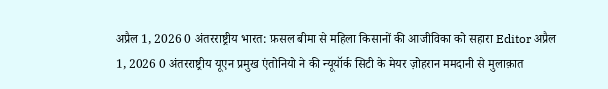अप्रैल 1, 2026 0 अंतरराष्ट्रीय भारत: फ़सल बीमा से महिला किसानों की आजीविका को सहारा Editor अप्रैल 1, 2026 0 अंतरराष्ट्रीय यूएन प्रमुख एंतोनियो ने की न्यूयॉर्क सिटी के मेयर ज़ोहरान ममदानी से मुलाक़ात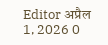Editor अप्रैल 1, 2026 0